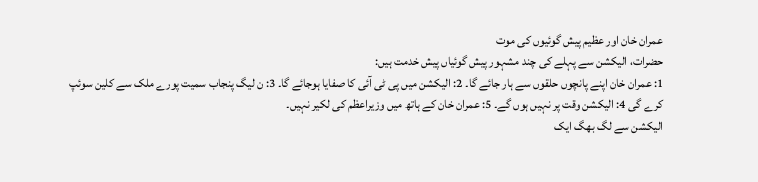عمران خان اور عظیم پیش گوئیوں کی موت
حضرات، الیکشن سے پہلے کی چند مشہور پیش گوئیاں پیش خدمت ہیں:
1: عمران خان اپنے پانچوں حلقوں سے ہار جائے گا۔ 2: الیکشن میں پی ٹی آئی کا صفایا ہوجائے گا۔ 3: ن لیگ پنجاب سمیت پورے ملک سے کلین سوئپ کرے گی 4: الیکشن وقت پر نہیں ہوں گے۔ 5: عمران خان کے ہاتھ میں وزیراعظم کی لکیر نہیں۔
الیکشن سے لگ بھگ ایک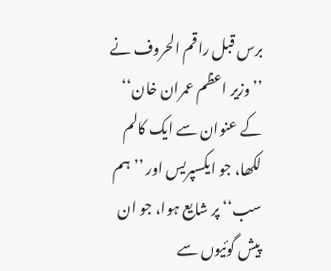برس قبل راقم الحروف نے ’’وزیر اعظم عمران خان‘‘ کے عنوان سے ایک کالم لکھا، جو ایکسپریس اور ’’ہم سب‘‘ پر شایع ہوا، جو ان پیش گوئیوں سے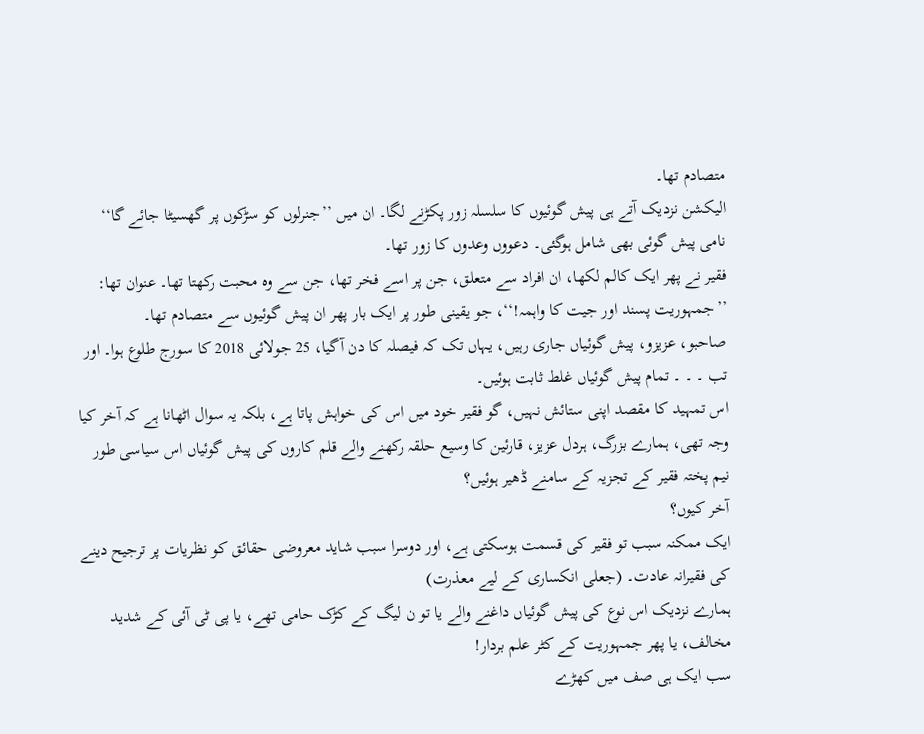متصادم تھا۔
الیکشن نزدیک آتے ہی پیش گوئیوں کا سلسلہ زور پکڑنے لگا۔ ان میں ’’جنرلوں کو سڑکوں پر گھسیٹا جائے گا‘‘ نامی پیش گوئی بھی شامل ہوگئی۔ دعووں وعدوں کا زور تھا۔
فقیر نے پھر ایک کالم لکھا، ان افراد سے متعلق، جن پر اسے فخر تھا، جن سے وہ محبت رکھتا تھا۔ عنوان تھا: ’’جمہوریت پسند اور جیت کا واہمہ!‘‘، جو یقینی طور پر ایک بار پھر ان پیش گوئیوں سے متصادم تھا۔
صاحبو، عزیزو، پیش گوئیاں جاری رہیں، یہاں تک کہ فیصلہ کا دن آگیا، 25 جولائی 2018 کا سورج طلوع ہوا۔ اور تب ۔ ۔ ۔ تمام پیش گوئیاں غلط ثابت ہوئیں۔
اس تمہید کا مقصد اپنی ستائش نہیں، گو فقیر خود میں اس کی خواہش پاتا ہے، بلکہ یہ سوال اٹھانا ہے کہ آخر کیا وجہ تھی، ہمارے بزرگ، ہردل عزیز، قارئین کا وسیع حلقہ رکھنے والے قلم کاروں کی پیش گوئیاں اس سیاسی طور نیم پختہ فقیر کے تجزیہ کے سامنے ڈھیر ہوئیں؟
آخر کیوں؟
ایک ممکنہ سبب تو فقیر کی قسمت ہوسکتی ہے، اور دوسرا سبب شاید معروضی حقائق کو نظریات پر ترجیح دینے کی فقیرانہ عادت۔ (جعلی انکساری کے لیے معذرت)
ہمارے نزدیک اس نوع کی پیش گوئیاں داغنے والے یا تو ن لیگ کے کڑک حامی تھے، یا پی ٹی آئی کے شدید مخالف، یا پھر جمہوریت کے کٹر علم بردار!
سب ایک ہی صف میں کھڑے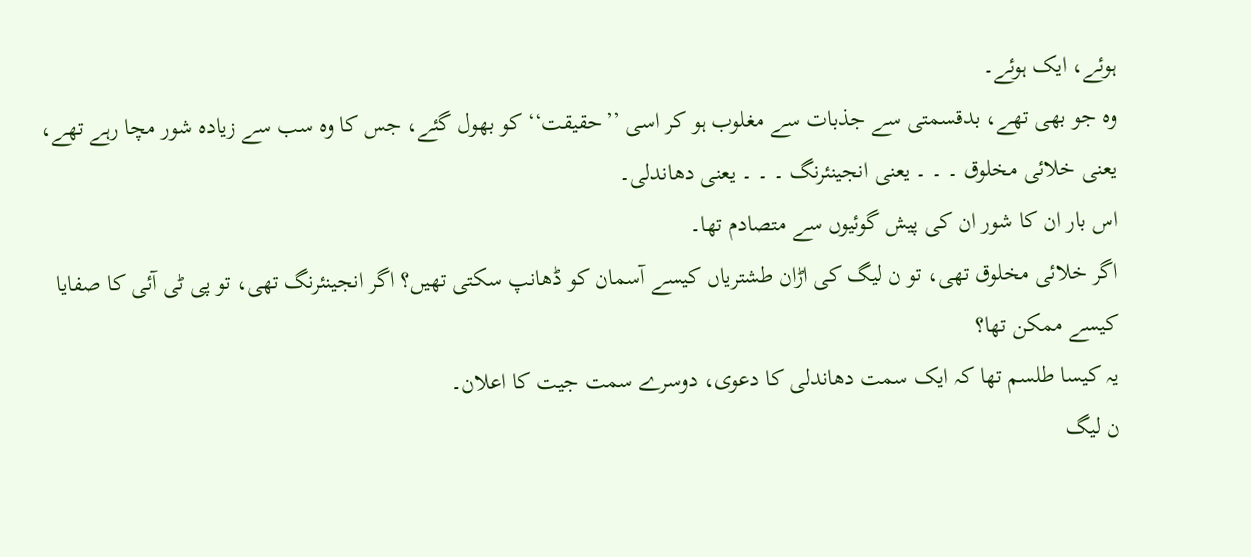ہوئے، ایک ہوئے۔
وہ جو بھی تھے، بدقسمتی سے جذبات سے مغلوب ہو کر اسی ’’حقیقت‘‘ کو بھول گئے، جس کا وہ سب سے زیادہ شور مچا رہے تھے، یعنی خلائی مخلوق ۔ ۔ ۔ یعنی انجینئرنگ ۔ ۔ ۔ یعنی دھاندلی۔
اس بار ان کا شور ان کی پیش گوئیوں سے متصادم تھا۔
اگر خلائی مخلوق تھی، تو ن لیگ کی اڑان طشتریاں کیسے آسمان کو ڈھانپ سکتی تھیں؟ اگر انجینئرنگ تھی، تو پی ٹی آئی کا صفایا کیسے ممکن تھا؟
یہ کیسا طلسم تھا کہ ایک سمت دھاندلی کا دعوی، دوسرے سمت جیت کا اعلان۔
ن لیگ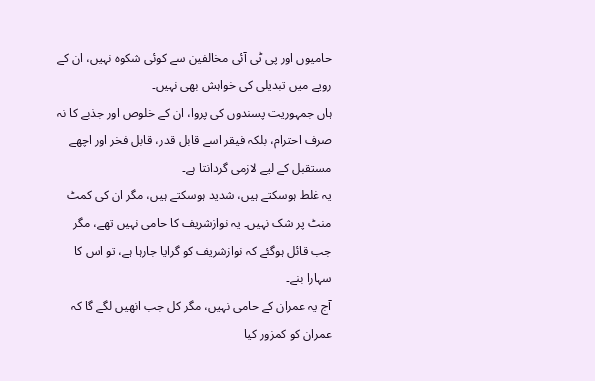حامیوں اور پی ٹی آئی مخالفین سے کوئی شکوہ نہیں، ان کے رویے میں تبدیلی کی خواہش بھی نہیں۔
ہاں جمہوریت پسندوں کی پروا، ان کے خلوص اور جذبے کا نہ صرف احترام، بلکہ فیقر اسے قابل قدر، قابل فخر اور اچھے مستقبل کے لیے لازمی گردانتا ہے۔
یہ غلط ہوسکتے ہیں، شدید ہوسکتے ہیں، مگر ان کی کمٹ منٹ پر شک نہیں۔ یہ نوازشریف کا حامی نہیں تھے، مگر جب قائل ہوگئے کہ نوازشریف کو گرایا جارہا ہے، تو اس کا سہارا بنے۔
آج یہ عمران کے حامی نہیں، مگر کل جب انھیں لگے گا کہ عمران کو کمزور کیا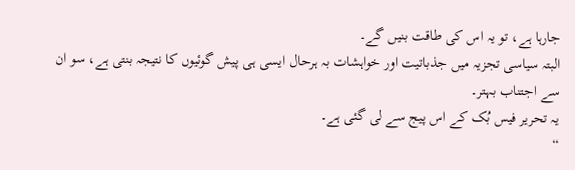جارہا ہے، تو یہ اس کی طاقت بنیں گے۔
البتہ سیاسی تجزیہ میں جذباتیت اور خواہشات بہ ہرحال ایسی ہی پیش گوئیوں کا نتیجہ بنتی ہے، سو ان سے اجتناب بہتر۔
یہ تحریر فیس بُک کے اس پیج سے لی گئی ہے۔
“